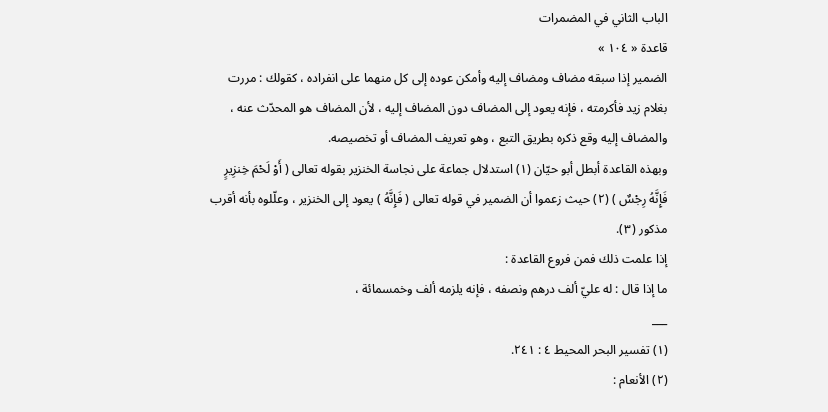الباب الثاني في المضمرات
قاعدة « ١٠٤ »
الضمير إذا سبقه مضاف ومضاف إليه وأمكن عوده إلى كل منهما على انفراده ، كقولك : مررت بغلام زيد فأكرمته ، فإنه يعود إلى المضاف دون المضاف إليه ، لأن المضاف هو المحدّث عنه ، والمضاف إليه وقع ذكره بطريق التبع ، وهو تعريف المضاف أو تخصيصه.
وبهذه القاعدة أبطل أبو حيّان (١) استدلال جماعة على نجاسة الخنزير بقوله تعالى ( أَوْ لَحْمَ خِنزِيرٍ فَإِنَّهُ رِجْسٌ ) (٢) حيث زعموا أن الضمير في قوله تعالى ( فَإِنَّهُ ) يعود إلى الخنزير ، وعلّلوه بأنه أقرب مذكور (٣).
إذا علمت ذلك فمن فروع القاعدة :
ما إذا قال : له عليّ ألف درهم ونصفه ، فإنه يلزمه ألف وخمسمائة ،
___
(١) تفسير البحر المحيط ٤ : ٢٤١.
(٢) الأنعام :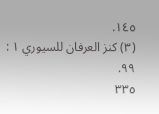١٤٥.
(٣) كنز العرفان للسيوري ١ : ٩٩.
٣٣٥